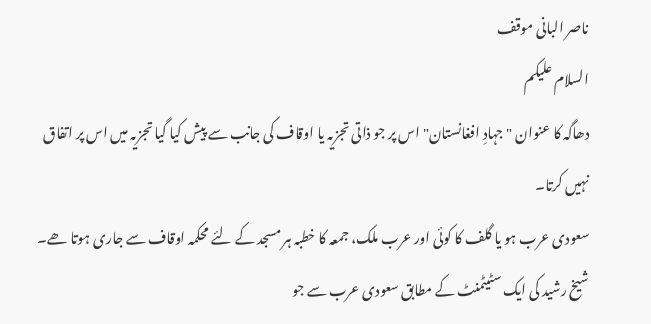ناصر البانی موقف
السلام علیکم
دھاگہ کا عنوان "جہادِ افغانستان" اس پر جو ذاتی تجزیہ یا اوقاف کی جانب سے پیش کیا گیا تجزیہ میں اس پر اتفاق نہیں کرتا۔
سعودی عرب ہو یا گلف کا کوئی اور عرب ملک، جمعہ کا خطبہ ہر مسجد کے لئے محکمہ اوقاف سے جاری ہوتا ھے۔
شیخ رشید کی ایک سٹیٹمنٹ کے مطابق سعودی عرب سے جو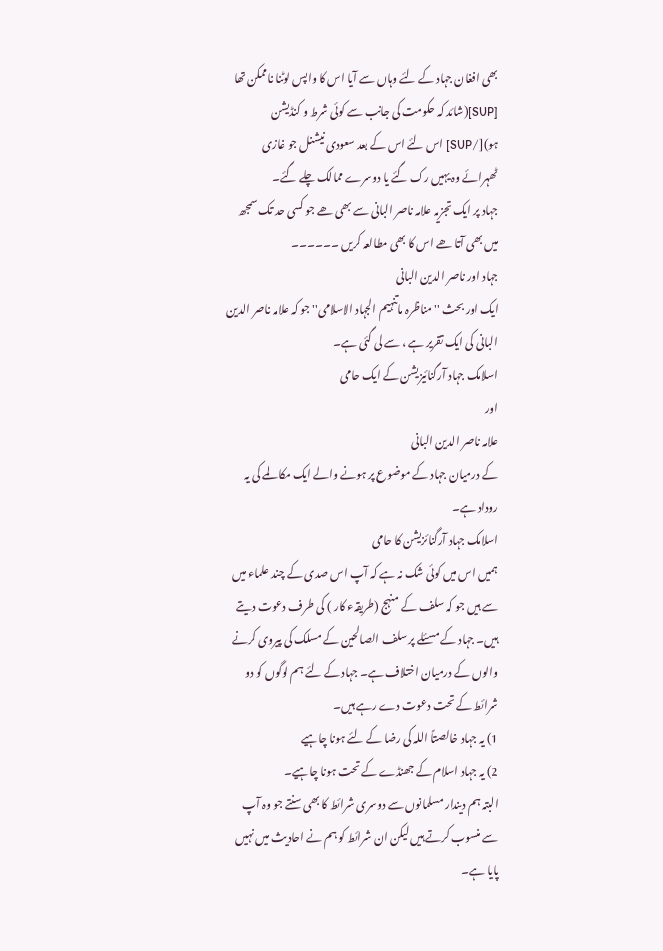بھی افغان جہاد کے لئے وہاں سے آیا اس کا واپس لوٹنا ناممکن تھا [SUP](شائد کہ حکومت کی جانب سے کوئی شرط و کنڈیشن ہو)[/SUP] اس لئے اس کے بعد سعودی نیشنل جو غازی ٹھہرائے وہ یہیں رک گئے یا دوسرے ممالک چلے گئے۔
جہاد پر ایک تجزیہ علامہ ناصر البانی سے بھی ھے جو کسی حد تک سمجھ میں بھی آتا ھے اس کا بھی مطالعہ کریں ۔۔۔۔۔۔
جہاد اور ناصر الدین البانی
ایک اور بحث ''مناظرہ ماتنہیم الجہاد الاسلامی'' جو کہ علامہ ناصر الدین البانی کی ایک تقریر ہے ، سے لی گئی ہے۔
اسلامک جہاد آرگنائیزیشن کے ایک حامی
اور
علامہ ناصر الدین البانی
کے درمیان جہاد کے موضوع پر ہونے والے ایک مکا لمے کی یہ روداد ہے۔
اسلامک جہاد آرگنائزیشن کا حامی
ہمیں اس میں کوئی شک نہ ہے کہ آپ اس صدی کے چند علماء میں سے ہیں جو کہ سلف کے منہج (طریقہء کار ) کی طرف دعوت دیتے ہیں۔ جہاد کے مسئلے پر سلف الصالحین کے مسلک کی پیروی کرنے والوں کے درمیان اختلاف ہے۔ جہاد کے لئے ہم لوگوں کو دو شرائط کے تحت دعوت دے رہے ہیں۔
1) یہ جہاد خالصتاً اللہ کی رضا کے لئے ہونا چاہیے
2) یہ جہاد اسلام کے جھنڈے کے تحت ہونا چاہیے۔
البتہ ہم دیندار مسلمانوں سے دوسری شرائط کا بھی سنتے جو وہ آپ سے منسوب کرتے ہیں لیکن ان شرائط کو ہم نے احادیث میں نہیں پایا ہے۔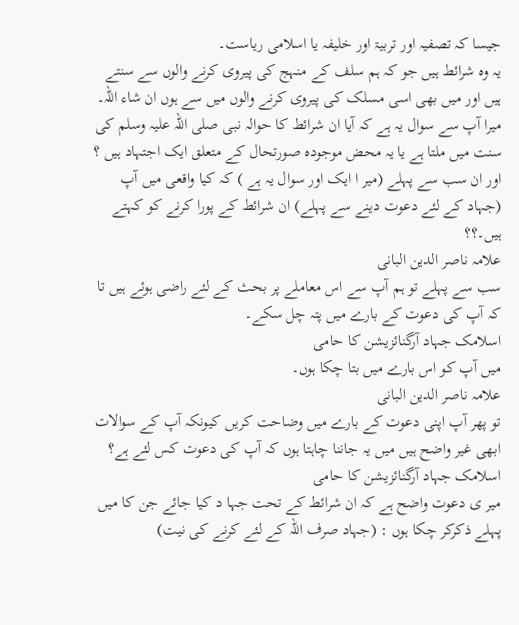جیسا کہ تصفیہ اور تربیۃ اور خلیفہ یا اسلامی ریاست۔
یہ وہ شرائط ہیں جو کہ ہم سلف کے منہج کی پیروی کرنے والوں سے سنتے ہیں اور میں بھی اسی مسلک کی پیروی کرنے والوں میں سے ہوں ان شاء اللہ۔
میرا آپ سے سوال یہ ہے کہ آیا ان شرائط کا حوالہ نبی صلی اللہ علیہ وسلم کی سنت میں ملتا ہے یا یہ محض موجودہ صورتحال کے متعلق ایک اجتہاد ہیں ؟
اور ان سب سے پہلے (میر ا ایک اور سوال یہ ہے ) کہ کیا واقعی میں آپ (جہاد کے لئے دعوت دینے سے پہلے) ان شرائط کے پورا کرنے کو کہتے ہیں۔؟؟
علامہ ناصر الدین البانی
سب سے پہلے تو ہم آپ سے اس معاملے پر بحث کے لئے راضی ہوئے ہیں تا کہ آپ کی دعوت کے بارے میں پتہ چل سکے۔
اسلامک جہاد آرگنائزیشن کا حامی
میں آپ کو اس بارے میں بتا چکا ہوں۔
علامہ ناصر الدین البانی
تو پھر آپ اپنی دعوت کے بارے میں وضاحت کریں کیونکہ آپ کے سوالات ابھی غیر واضح ہیں میں یہ جاننا چاہتا ہوں کہ آپ کی دعوت کس لئے ہے؟
اسلامک جہاد آرگنائزیشن کا حامی
میر ی دعوت واضح ہے کہ ان شرائط کے تحت جہا د کیا جائے جن کا میں پہلے ذکرکر چکا ہوں : (جہاد صرف اللہ کے لئے کرنے کی نیت)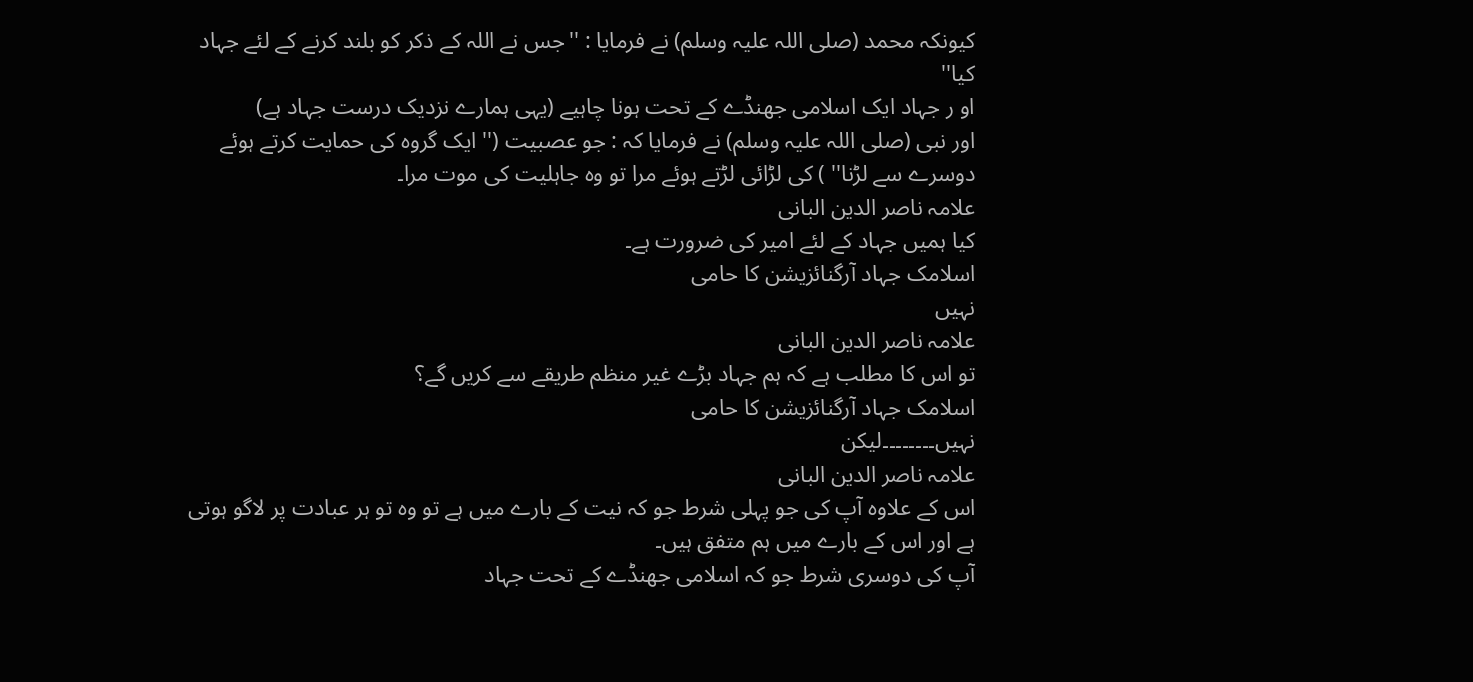کیونکہ محمد (صلی اللہ علیہ وسلم) نے فرمایا : ''جس نے اللہ کے ذکر کو بلند کرنے کے لئے جہاد کیا''
او ر جہاد ایک اسلامی جھنڈے کے تحت ہونا چاہیے (یہی ہمارے نزدیک درست جہاد ہے)
اور نبی (صلی اللہ علیہ وسلم) نے فرمایا کہ : جو عصبیت ('' ایک گروہ کی حمایت کرتے ہوئے دوسرے سے لڑنا'' ) کی لڑائی لڑتے ہوئے مرا تو وہ جاہلیت کی موت مرا۔
علامہ ناصر الدین البانی
کیا ہمیں جہاد کے لئے امیر کی ضرورت ہے۔
اسلامک جہاد آرگنائزیشن کا حامی
نہیں
علامہ ناصر الدین البانی
تو اس کا مطلب ہے کہ ہم جہاد بڑے غیر منظم طریقے سے کریں گے؟
اسلامک جہاد آرگنائزیشن کا حامی
نہیں۔۔۔۔۔۔۔۔لیکن
علامہ ناصر الدین البانی
اس کے علاوہ آپ کی جو پہلی شرط جو کہ نیت کے بارے میں ہے تو وہ تو ہر عبادت پر لاگو ہوتی ہے اور اس کے بارے میں ہم متفق ہیں۔
آپ کی دوسری شرط جو کہ اسلامی جھنڈے کے تحت جہاد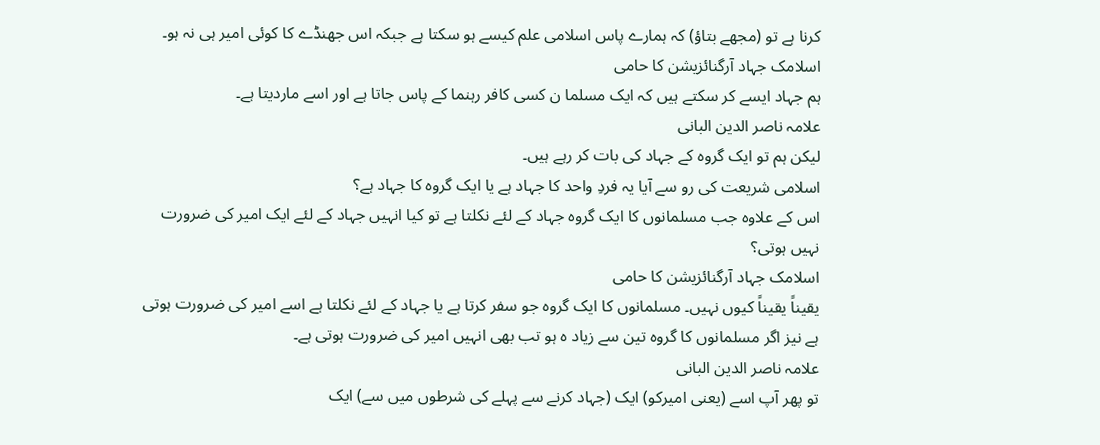کرنا ہے تو (مجھے بتاؤ) کہ ہمارے پاس اسلامی علم کیسے ہو سکتا ہے جبکہ اس جھنڈے کا کوئی امیر ہی نہ ہو۔
اسلامک جہاد آرگنائزیشن کا حامی
ہم جہاد ایسے کر سکتے ہیں کہ ایک مسلما ن کسی کافر رہنما کے پاس جاتا ہے اور اسے ماردیتا ہے۔
علامہ ناصر الدین البانی
لیکن ہم تو ایک گروہ کے جہاد کی بات کر رہے ہیں۔
اسلامی شریعت کی رو سے آیا یہ فردِ واحد کا جہاد ہے یا ایک گروہ کا جہاد ہے؟
اس کے علاوہ جب مسلمانوں کا ایک گروہ جہاد کے لئے نکلتا ہے تو کیا انہیں جہاد کے لئے ایک امیر کی ضرورت نہیں ہوتی؟
اسلامک جہاد آرگنائزیشن کا حامی
یقیناً یقیناً کیوں نہیں۔ مسلمانوں کا ایک گروہ جو سفر کرتا ہے یا جہاد کے لئے نکلتا ہے اسے امیر کی ضرورت ہوتی ہے نیز اگر مسلمانوں کا گروہ تین سے زیاد ہ ہو تب بھی انہیں امیر کی ضرورت ہوتی ہے۔
علامہ ناصر الدین البانی
تو پھر آپ اسے (یعنی امیرکو) ایک (جہاد کرنے سے پہلے کی شرطوں میں سے) ایک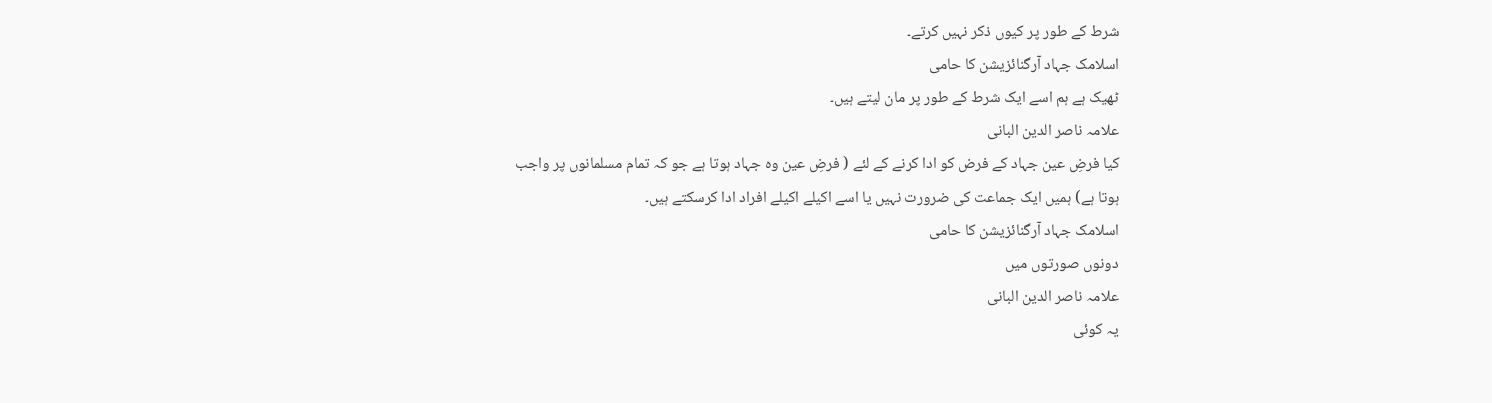شرط کے طور پر کیوں ذکر نہیں کرتے۔
اسلامک جہاد آرگنائزیشن کا حامی
ٹھیک ہے ہم اسے ایک شرط کے طور پر مان لیتے ہیں۔
علامہ ناصر الدین البانی
کیا فرضِ عین جہاد کے فرض کو ادا کرنے کے لئے ( فرضِ عین وہ جہاد ہوتا ہے جو کہ تمام مسلمانوں پر واجب ہوتا ہے) ہمیں ایک جماعت کی ضرورت نہیں یا اسے اکیلے اکیلے افراد ادا کرسکتے ہیں۔
اسلامک جہاد آرگنائزیشن کا حامی
دونوں صورتوں میں
علامہ ناصر الدین البانی
یہ کوئی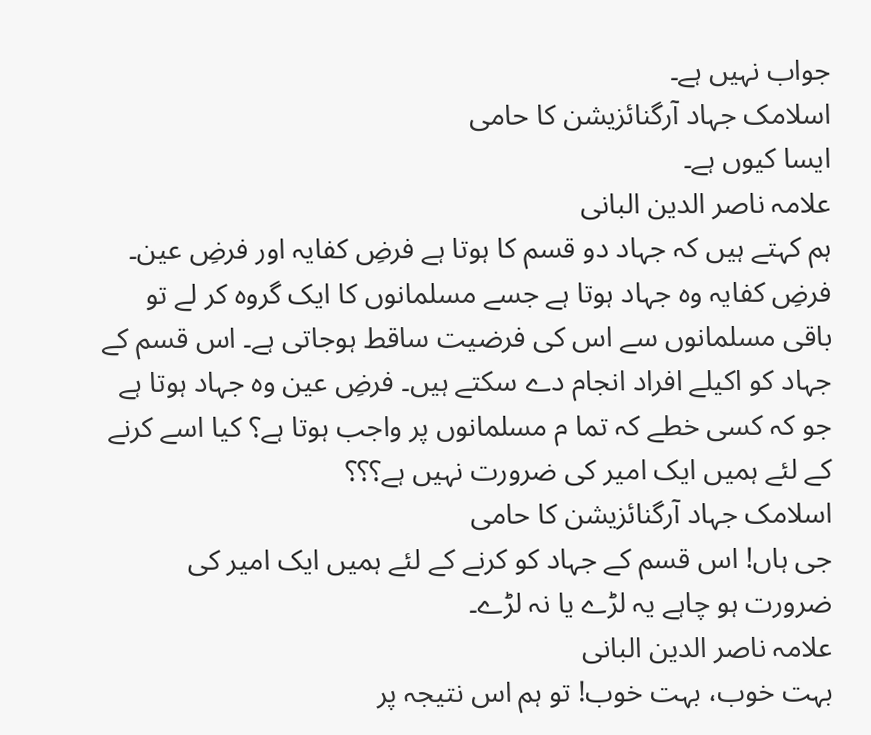جواب نہیں ہے۔
اسلامک جہاد آرگنائزیشن کا حامی
ایسا کیوں ہے۔
علامہ ناصر الدین البانی
ہم کہتے ہیں کہ جہاد دو قسم کا ہوتا ہے فرضِ کفایہ اور فرضِ عین۔ فرضِ کفایہ وہ جہاد ہوتا ہے جسے مسلمانوں کا ایک گروہ کر لے تو باقی مسلمانوں سے اس کی فرضیت ساقط ہوجاتی ہے۔ اس قسم کے جہاد کو اکیلے افراد انجام دے سکتے ہیں۔ فرضِ عین وہ جہاد ہوتا ہے جو کہ کسی خطے کہ تما م مسلمانوں پر واجب ہوتا ہے؟ کیا اسے کرنے کے لئے ہمیں ایک امیر کی ضرورت نہیں ہے؟؟؟
اسلامک جہاد آرگنائزیشن کا حامی
جی ہاں! اس قسم کے جہاد کو کرنے کے لئے ہمیں ایک امیر کی ضرورت ہو چاہے یہ لڑے یا نہ لڑے۔
علامہ ناصر الدین البانی
بہت خوب، بہت خوب! تو ہم اس نتیجہ پر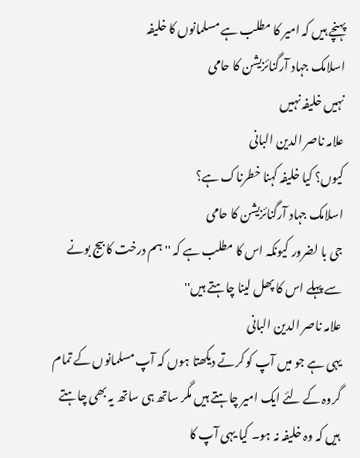پہنچے ہیں کہ امیر کا مطلب ہے مسلمانوں کا خلیفہ
اسلامک جہاد آرگنائزیشن کا حامی
نہیں خلیفہ نہیں
علامہ ناصر الدین البانی
کیوں؟ کیا خلیفہ کہنا خطرناک ہے؟
اسلامک جہاد آرگنائزیشن کا حامی
جی با لضرور کیونکہ اس کا مطلب ہے کہ '' ہم درخت کا بیج بونے سے پہلے اس کا پھل لینا چاہتے ہیں''
علامہ ناصر الدین البانی
یہی ہے جو میں آپ کو کرتے دیکھتا ہوں کہ آپ مسلمانوں کے تمام گروہ کے لئے ایک امیر چاہتے ہیں مگر ساتھ ہی ساتھ یہ بھی چاہتے ہیں کہ وہ خلیفہ نہ ہو۔ کیا یہی آپ کا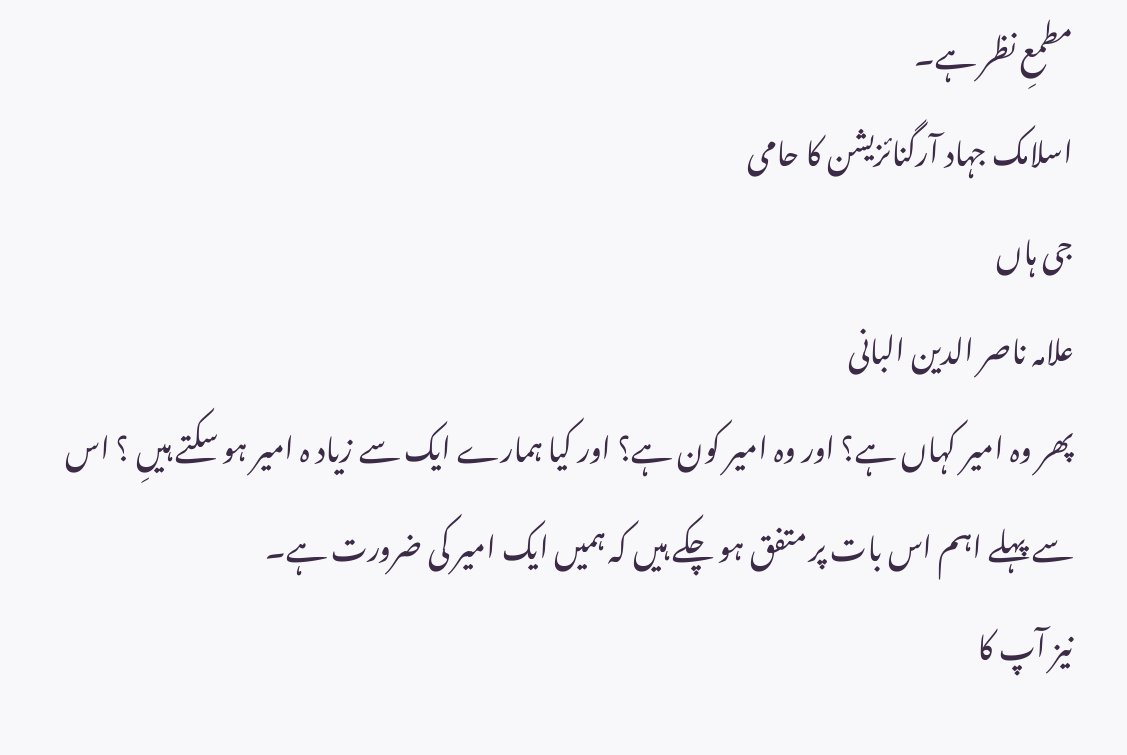مطمعِ نظر ہے۔
اسلامک جہاد آرگنائزیشن کا حامی
جی ہاں
علامہ ناصر الدین البانی
پھر وہ امیر کہاں ہے؟ اور وہ امیر کون ہے؟ اور کیا ہمارے ایک سے زیاد ہ امیر ہو سکتے ہیںِ ؟ اس سے پہلے اہم اس بات پر متفق ہو چکے ہیں کہ ہمیں ایک امیر کی ضرورت ہے۔
نیز آپ کا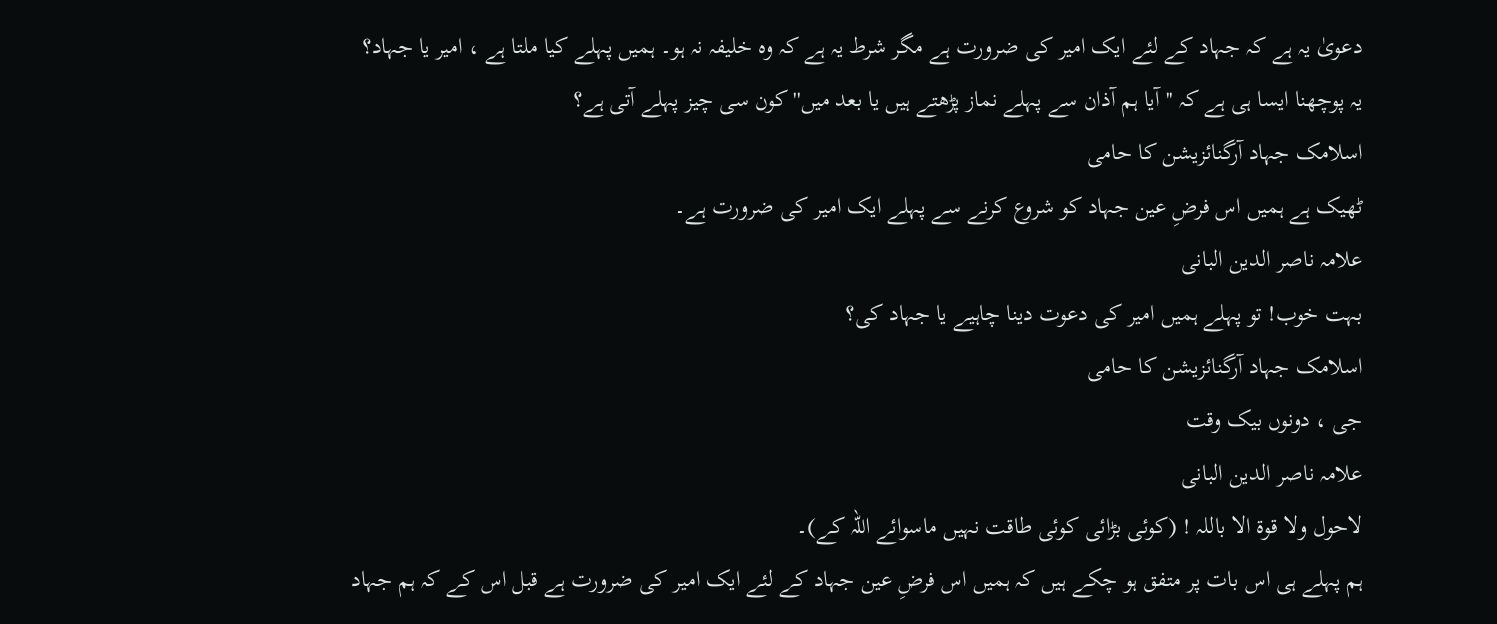دعویٰ یہ ہے کہ جہاد کے لئے ایک امیر کی ضرورت ہے مگر شرط یہ ہے کہ وہ خلیفہ نہ ہو۔ ہمیں پہلے کیا ملتا ہے ، امیر یا جہاد؟
یہ پوچھنا ایسا ہی ہے کہ '' آیا ہم آذان سے پہلے نماز پڑھتے ہیں یا بعد میں'' کون سی چیز پہلے آتی ہے؟
اسلامک جہاد آرگنائزیشن کا حامی
ٹھیک ہے ہمیں اس فرضِ عین جہاد کو شروع کرنے سے پہلے ایک امیر کی ضرورت ہے۔
علامہ ناصر الدین البانی
بہت خوب! تو پہلے ہمیں امیر کی دعوت دینا چاہیے یا جہاد کی؟
اسلامک جہاد آرگنائزیشن کا حامی
جی ، دونوں بیک وقت
علامہ ناصر الدین البانی
لاحول ولا قوۃ الا باللہ ! (کوئی بڑائی کوئی طاقت نہیں ماسوائے اللہ کے)۔
ہم پہلے ہی اس بات پر متفق ہو چکے ہیں کہ ہمیں اس فرضِ عین جہاد کے لئے ایک امیر کی ضرورت ہے قبل اس کے کہ ہم جہاد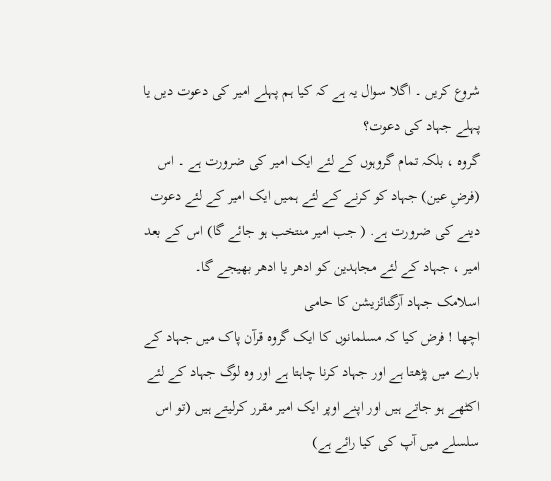شروع کریں ۔ اگلا سوال یہ ہے کہ کیا ہم پہلے امیر کی دعوت دیں یا پہلے جہاد کی دعوت؟
گروہ ، بلکہ تمام گروہوں کے لئے ایک امیر کی ضرورت ہے ۔ اس (فرضِ عین) جہاد کو کرنے کے لئے ہمیں ایک امیر کے لئے دعوت دینے کی ضرورت ہے. ( جب امیر منتخب ہو جائے گا) اس کے بعد امیر ، جہاد کے لئے مجاہدین کو ادھر یا ادھر بھیجے گا۔
اسلامک جہاد آرگنائزیشن کا حامی
اچھا ! فرض کیا کہ مسلمانوں کا ایک گروہ قرآن پاک میں جہاد کے بارے میں پڑھتا ہے اور جہاد کرنا چاہتا ہے اور وہ لوگ جہاد کے لئے اکٹھے ہو جاتے ہیں اور اپنے اوپر ایک امیر مقرر کرلیتے ہیں (تو اس سلسلے میں آپ کی کیا رائے ہے)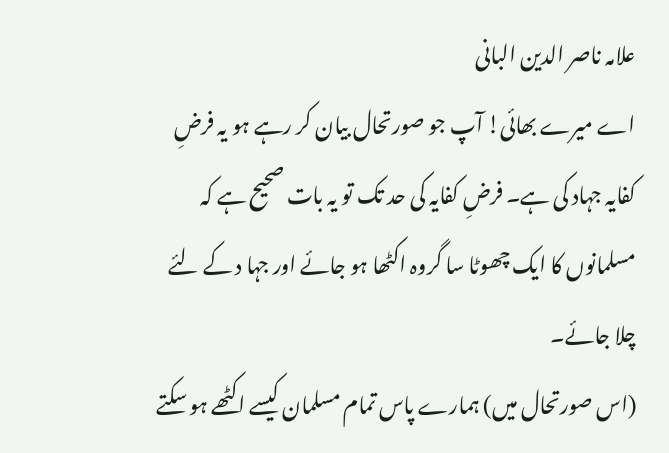علامہ ناصر الدین البانی
اے میرے بھائی! آپ جو صورتحال بیان کر رہے ہو یہ فرضِ کفایہ جہاد کی ہے۔ فرضِ کفایہ کی حد تک تو یہ بات صحیح ہے کہ مسلمانوں کا ایک چھوٹا سا گروہ اکٹھا ہو جائے اور جہا د کے لئے چلا جائے۔
(اس صورتحال میں) ہمارے پاس تمام مسلمان کیسے اکٹھے ہو سکتے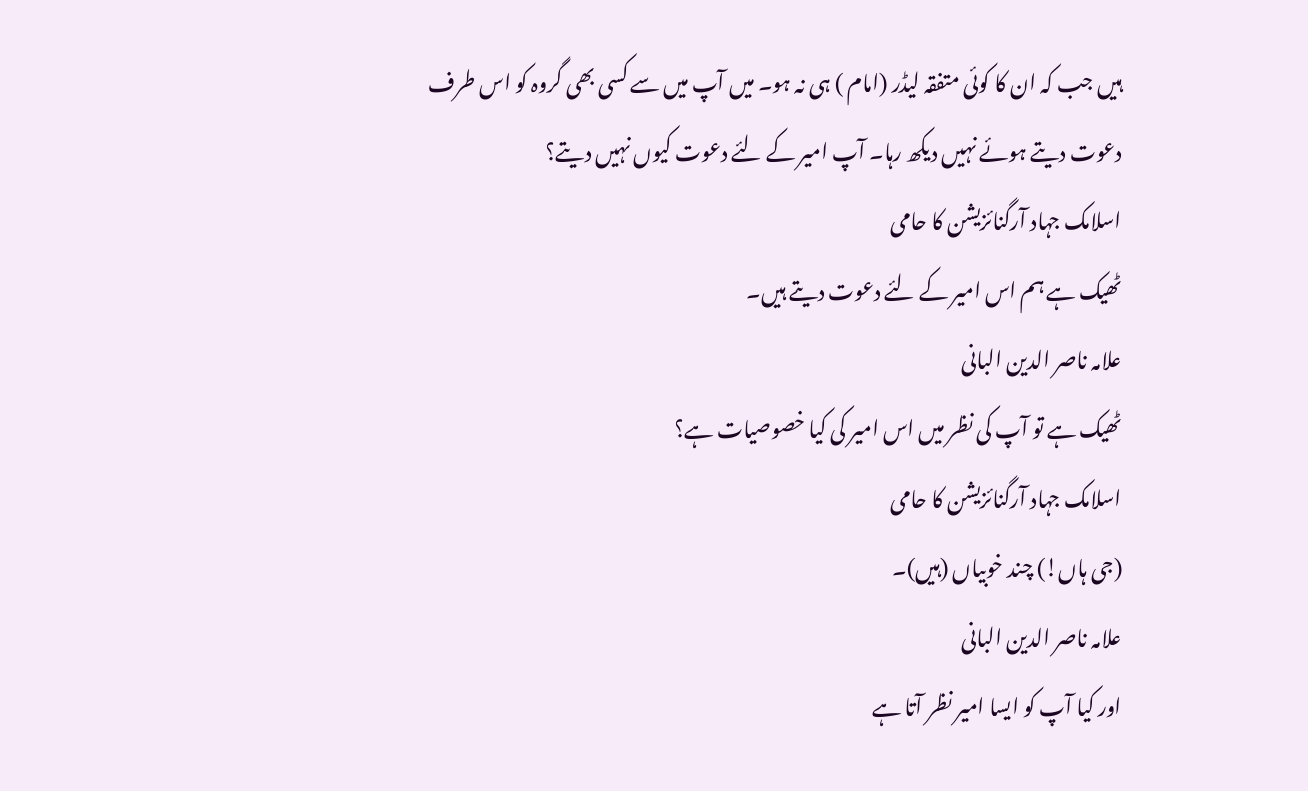ہیں جب کہ ان کا کوئی متفقہ لیڈر (امام ) ہی نہ ہو۔ میں آپ میں سے کسی بھی گروہ کو اس طرف دعوت دیتے ہوئے نہیں دیکھ رہا۔ آپ امیر کے لئے دعوت کیوں نہیں دیتے؟
اسلامک جہاد آرگنائزیشن کا حامی
ٹھیک ہے ہم اس امیر کے لئے دعوت دیتے ہیں۔
علامہ ناصر الدین البانی
ٹھیک ہے تو آپ کی نظر میں اس امیر کی کیا خصوصیات ہے؟
اسلامک جہاد آرگنائزیشن کا حامی
(جی ہاں!) چند خوبیاں (ہیں)۔
علامہ ناصر الدین البانی
اور کیا آپ کو ایسا امیر نظر آتا ہے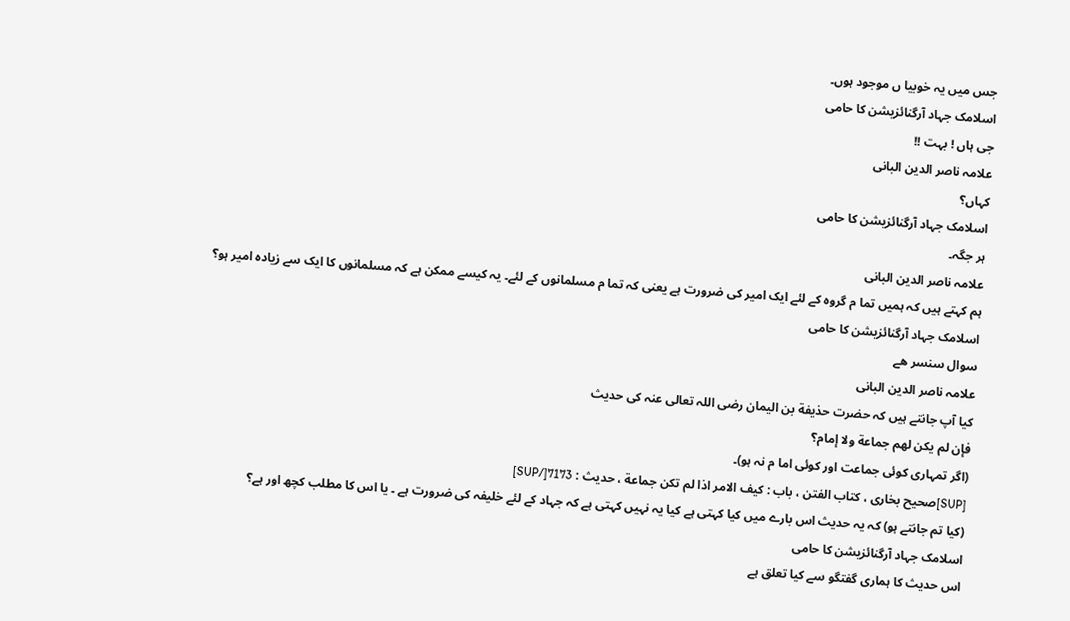جس میں یہ خوبیا ں موجود ہوں۔
اسلامک جہاد آرگنائزیشن کا حامی
جی ہاں ! بہت !!
علامہ ناصر الدین البانی
کہاں؟
اسلامک جہاد آرگنائزیشن کا حامی
ہر جگہ۔
علامہ ناصر الدین البانی
ہم کہتے ہیں کہ ہمیں تما م گروہ کے لئے ایک امیر کی ضرورت ہے یعنی کہ تما م مسلمانوں کے لئے۔ یہ کیسے ممکن ہے کہ مسلمانوں کا ایک سے زیادہ امیر ہو؟
اسلامک جہاد آرگنائزیشن کا حامی
سوال سنسر ھے
علامہ ناصر الدین البانی
کیا آپ جانتے ہیں کہ حضرت حذيفة بن اليمان رضی اللہ تعالی عنہ کی حدیث
فإن لم يكن لهم جماعة ولا إمام؟
(اگر تمہاری کوئی جماعت اور کوئی اما م نہ ہو)۔
[SUP]صحيح بخاری ، كتاب الفتن ، باب : كيف الامر اذا لم تكن جماعة ، حدیث : 7173[/SUP]
(کیا تم جانتے ہو) کہ یہ حدیث اس بارے میں کیا کہتی ہے کیا یہ نہیں کہتی ہے کہ جہاد کے لئے خلیفہ کی ضرورت ہے ۔ یا اس کا مطلب کچھ اور ہے؟
اسلامک جہاد آرگنائزیشن کا حامی
اس حدیث کا ہماری گفتگو سے کیا تعلق ہے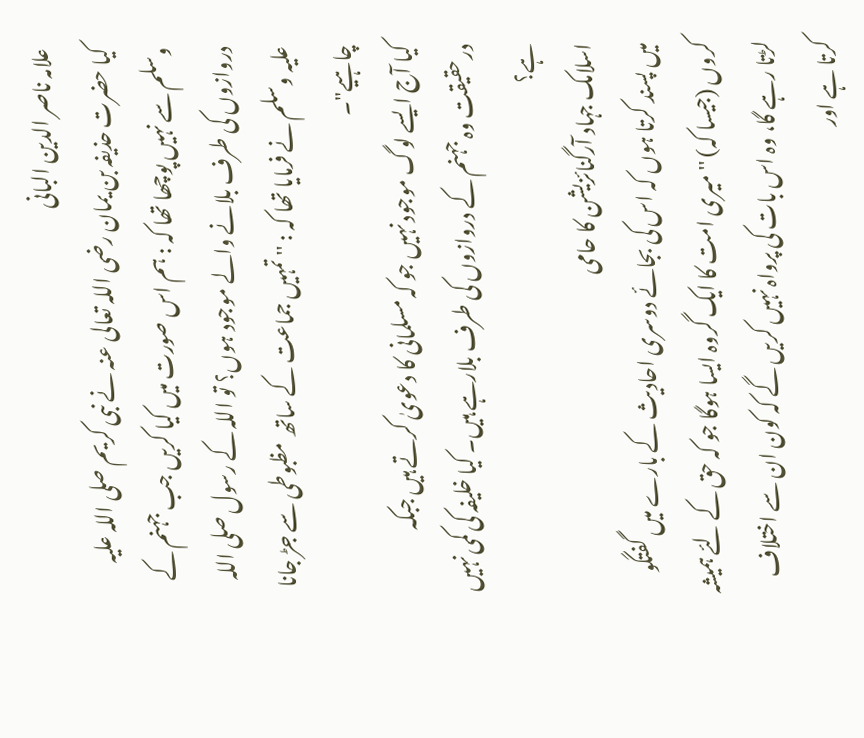علامہ ناصر الدین البانی
کیا حضرت حذیفہ بن یمان رضی اللہ تعالی عنہ نے نبی کریم صلی اللہ علیہ وسلم سے نہیں پوچھا تھا کہ : ہم اس صورت میں کیا کریں جب جہنم کے دروازوں کی طرف بلانے والے موجود ہوں؟ تو اللہ کے رسول صلی اللہ علیہ وسلم نے فرمایا تھا کہ : '' تمہیں جماعت کے ساتھ مظبوطی سے جڑ جانا چاہیے"۔
کیا آج ایسے لوگ موجود نہیں جو کہ مسلمانی کا دعویٰ کرتے ہیں جبکہ درحقیقت وہ جہنم کے دروازوں کی طرف بلارہے ہیں۔ کیا خلیفہ کی کمی نہیں ہے؟
اسلامک جہاد آرگنائزیشن کا حامی
میں پسند کرتا ہوں کہ اس کی بجائے دوسری احادیث کے بارے میں گفتگو کروں (جیسا کہ) '' میری امت کا ایک گروہ ایسا ہوگا جو کہ حق کے لئے ہمیشہ لڑتا رہے گا، وہ اس بات کی پرواہ نہیں کریں گے کہ کون ان سے اختلاف کرتا ہے اور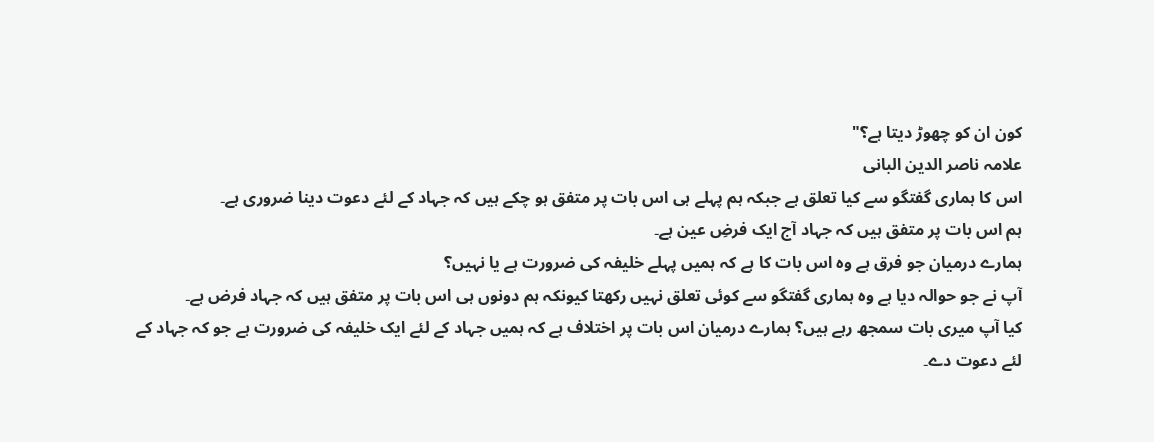کون ان کو چھوڑ دیتا ہے؟"
علامہ ناصر الدین البانی
اس کا ہماری گفتگو سے کیا تعلق ہے جبکہ ہم پہلے ہی اس بات پر متفق ہو چکے ہیں کہ جہاد کے لئے دعوت دینا ضروری ہے۔
ہم اس بات پر متفق ہیں کہ جہاد آج ایک فرضِ عین ہے۔
ہمارے درمیان جو فرق ہے وہ اس بات کا ہے کہ ہمیں پہلے خلیفہ کی ضرورت ہے یا نہیں؟
آپ نے جو حوالہ دیا ہے وہ ہماری گفتگو سے کوئی تعلق نہیں رکھتا کیونکہ ہم دونوں ہی اس بات پر متفق ہیں کہ جہاد فرض ہے۔
کیا آپ میری بات سمجھ رہے ہیں؟ ہمارے درمیان اس بات پر اختلاف ہے کہ ہمیں جہاد کے لئے ایک خلیفہ کی ضرورت ہے جو کہ جہاد کے لئے دعوت دے۔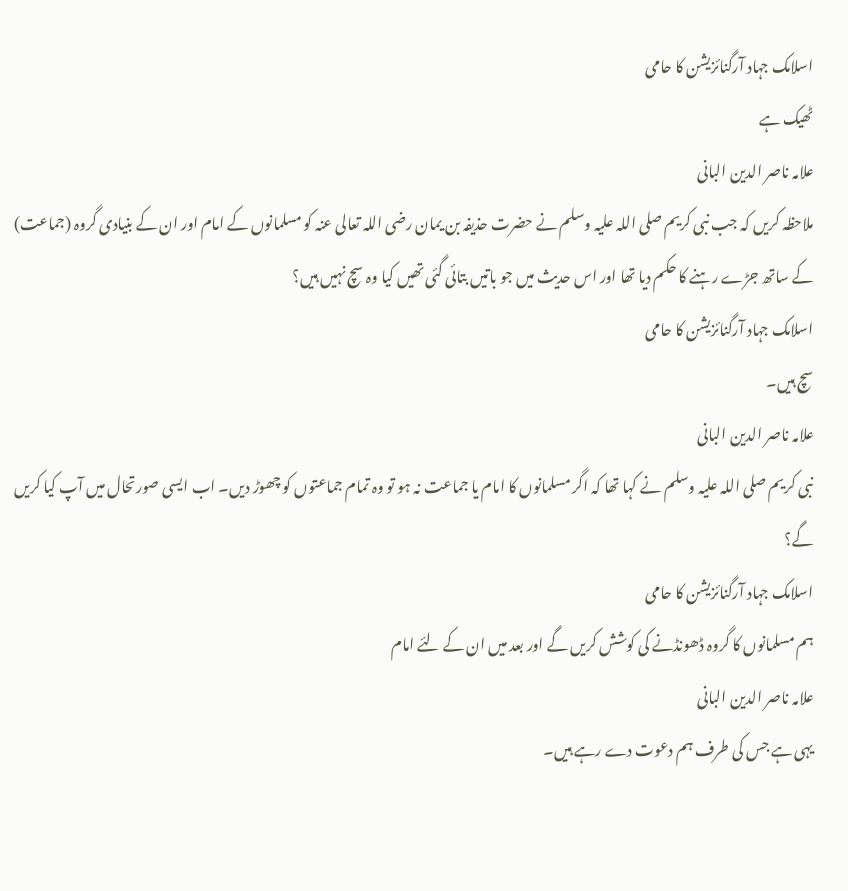اسلامک جہاد آرگنائزیشن کا حامی
ٹھیک ہے
علامہ ناصر الدین البانی
ملاحظہ کریں کہ جب نبی کریم صلی اللہ علیہ وسلم نے حضرت حذیفہ بن یمان رضی اللہ تعالی عنہ کو مسلمانوں کے امام اور ان کے بنیادی گروہ (جماعت) کے ساتھ جڑے رہنے کا حکم دیا تھا اور اس حدیث میں جو باتیں بتائی گئی تھیں کیا وہ سچ نہیں ہیں؟
اسلامک جہاد آرگنائزیشن کا حامی
سچ ہیں۔
علامہ ناصر الدین البانی
نبی کریم صلی اللہ علیہ وسلم نے کہا تھا کہ اگر مسلمانوں کا امام یا جماعت نہ ہو تو وہ تمام جماعتوں کو چھوڑ دیں۔ اب ایسی صورتحال میں آپ کیا کریں گے؟
اسلامک جہاد آرگنائزیشن کا حامی
ہم مسلمانوں کا گروہ ڈھونڈنے کی کوشش کریں گے اور بعد میں ان کے لئے امام
علامہ ناصر الدین البانی
یہی ہے جس کی طرف ہم دعوت دے رہے ہیں۔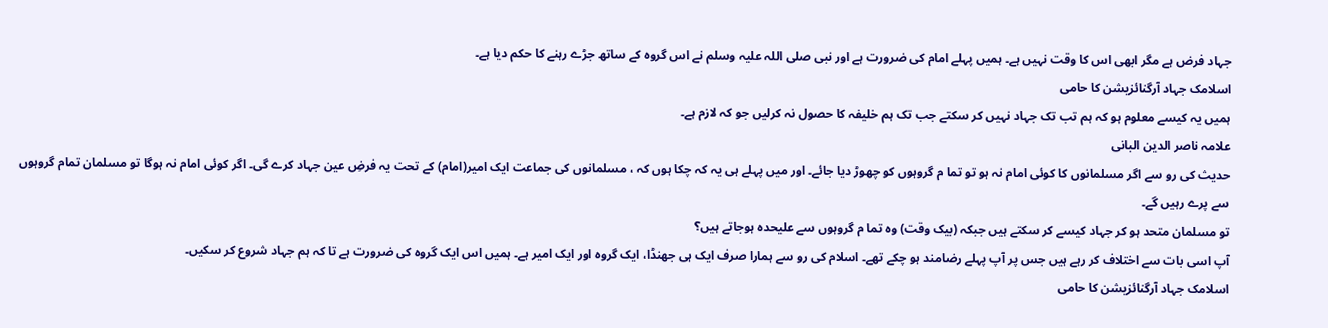جہاد فرض ہے مگر ابھی اس کا وقت نہیں ہے۔ ہمیں پہلے امام کی ضرورت ہے اور نبی صلی اللہ علیہ وسلم نے اس گروہ کے ساتھ جڑے رہنے کا حکم دیا ہے۔
اسلامک جہاد آرگنائزیشن کا حامی
ہمیں یہ کیسے معلوم ہو کہ ہم تب تک جہاد نہیں کر سکتے جب تک ہم خلیفہ کا حصول نہ کرلیں جو کہ لازم ہے۔
علامہ ناصر الدین البانی
حدیث کی رو سے اگر مسلمانوں کا کوئی امام نہ ہو تو تما م گروہوں کو چھوڑ دیا جائے۔ اور میں پہلے ہی یہ کہ چکا ہوں کہ ، مسلمانوں کی جماعت ایک امیر(امام) کے تحت یہ فرضِ عین جہاد کرے گی۔ اگر کوئی امام نہ ہوگا تو مسلمان تمام گروہوں سے پرے رہیں گے۔
تو مسلمان متحد ہو کر جہاد کیسے کر سکتے ہیں جبکہ (بیک وقت) وہ تما م گروہوں سے علیحدہ ہوجاتے ہیں؟
آپ اسی بات سے اختلاف کر رہے ہیں جس پر آپ پہلے رضامند ہو چکے تھے۔ اسلام کی رو سے ہمارا صرف ایک ہی جھنڈا، ایک گروہ اور ایک امیر ہے۔ ہمیں اس ایک گروہ کی ضرورت ہے تا کہ ہم جہاد شروع کر سکیں۔
اسلامک جہاد آرگنائزیشن کا حامی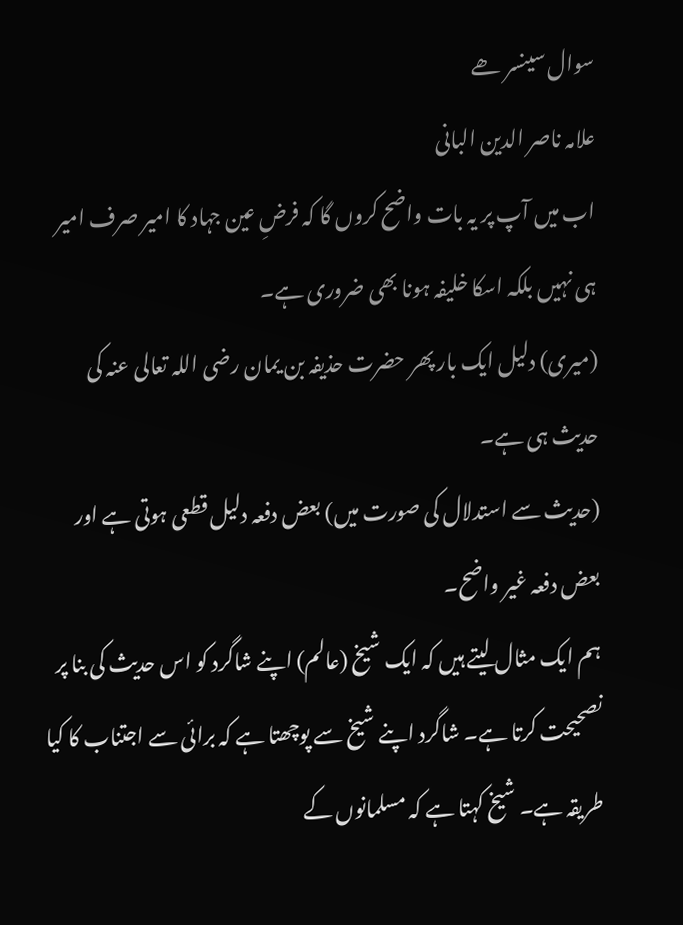سوال سینسر ھے
علامہ ناصر الدین البانی
اب میں آپ پر یہ بات واضح کروں گا کہ فرضِ عین جہاد کا امیر صرف امیر ہی نہیں بلکہ اسکا خلیفہ ہونا بھی ضروری ہے۔
(میری) دلیل ایک بار پھر حضرت حذیفہ بن یمان رضی اللہ تعالی عنہ کی حدیث ہی ہے۔
(حدیث سے استدلال کی صورت میں) بعض دفعہ دلیل قطعی ہوتی ہے اور بعض دفعہ غیر واضح۔
ہم ایک مثال لیتے ہیں کہ ایک شیخ (عالم) اپنے شاگرد کو اس حدیث کی بنا پر نصحیحت کرتا ہے۔ شاگرد اپنے شیخ سے پوچھتا ہے کہ برائی سے اجتناب کا کیا طریقہ ہے۔ شیخ کہتا ہے کہ مسلمانوں کے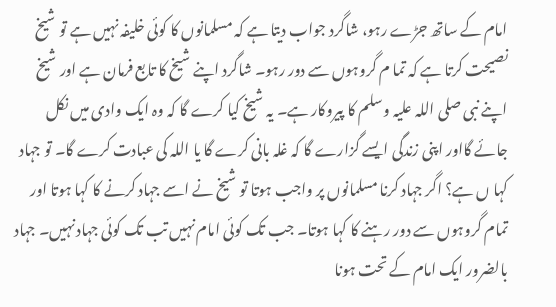امام کے ساتھ جڑے رہو، شاگرد جواب دیتا ہے کہ مسلمانوں کا کوئی خلیفہ نہیں ہے تو شیخ نصیحت کرتا ہے کہ تما م گروہوں سے دور رہو۔ شاگرد اپنے شیخ کا تابع فرمان ہے اور شیخ اپنے نبی صلی اللہ علیہ وسلم کا پیروکار ہے۔ یہ شیخ کیا کرے گا کہ وہ ایک وادی میں نکل جائے گااور اپنی زندگی ایسے گزارے گا کہ غلہ بانی کرے گا یا اللہ کی عبادت کرے گا۔ تو جہاد کہا ں ہے؟ اگر جہاد کرنا مسلمانوں پر واجب ہوتا تو شیخ نے اسے جہاد کرنے کا کہا ہوتا اور تمام گروہوں سے دور رہنے کا کہا ہوتا۔ جب تک کوئی امام نہیں تب تک کوئی جہاد نہیں۔ جہاد بالضرور ایک امام کے تحت ہونا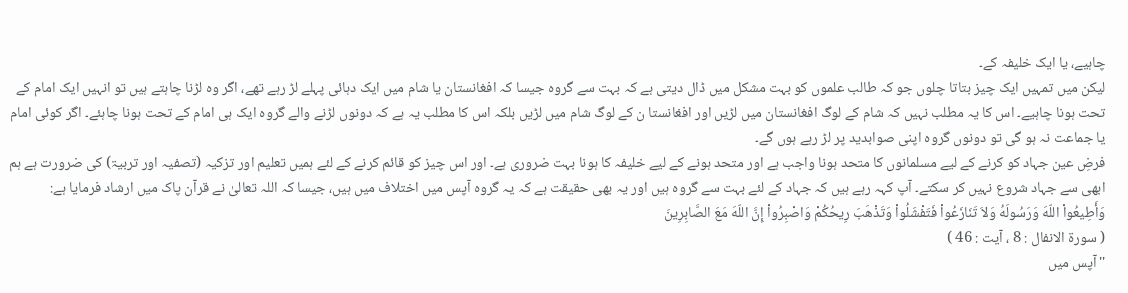چاہیے، یا ایک خلیفہ کے۔
لیکن میں تمہیں ایک چیز بتاتا چلوں جو کہ طالب علموں کو بہت مشکل میں ڈال دیتی ہے کہ بہت سے گروہ جیسا کہ افغانستان یا شام میں ایک دہائی پہلے لڑ رہے تھے، اگر وہ لڑنا چاہتے ہیں تو انہیں ایک امام کے تحت ہونا چاہیے۔ اس کا یہ مطلب نہیں کہ شام کے لوگ افغانستان میں لڑیں اور افغانستا ن کے لوگ شام میں لڑیں بلکہ اس کا مطلب یہ ہے کہ دونوں لڑنے والے گروہ ایک ہی امام کے تحت ہونا چاہئے۔ اگر کوئی امام یا جماعت نہ ہو گی تو دونوں گروہ اپنی صوابدید پر لڑ رہے ہوں گے۔
فرضِ عین جہاد کو کرنے کے لیے مسلمانوں کا متحد ہونا واجب ہے اور متحد ہونے کے لیے خلیفہ کا ہونا بہت ضروری ہے۔ اور اس چیز کو قائم کرنے کے لئے ہمیں تعلیم اور تزکیہ (تصفیہ اور تربیۃ) کی ضرورت ہے ہم ابھی سے جہاد شروع نہیں کر سکتے۔ آپ کہہ رہے ہیں کہ جہاد کے لئے بہت سے گروہ ہیں اور یہ بھی حقیقت ہے کہ یہ گروہ آپس میں اختلاف میں ہیں، جیسا کہ اللہ تعالیٰ نے قرآن پاک میں ارشاد فرمایا ہے:
وَأَطِيعُواْ اللّهَ وَرَسُولَهُ وَلاَ تَنَازَعُواْ فَتَفْشَلُواْ وَتَذْهَبَ رِيحُكُمْ وَاصْبِرُواْ إِنَّ اللّهَ مَعَ الصَّابِرِينَ
( سورة الانفال : 8 ، آیت : 46 )
''آپس میں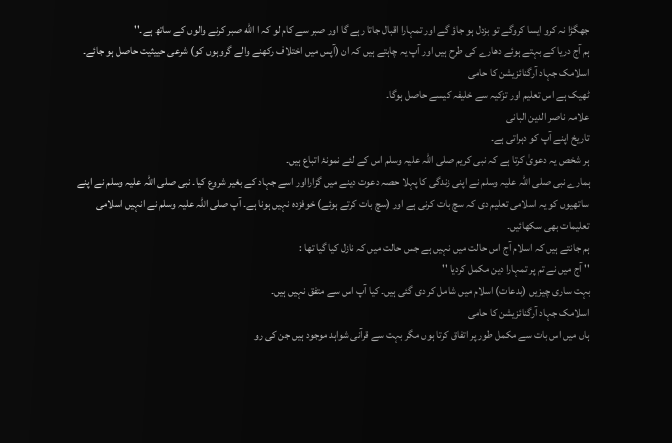جھگڑا نہ کرو ایسا کروگے تو بزدل ہو جاؤ گے اور تمہارا اقبال جاتا رہے گا اور صبر سے کام لو کہ ا الله صبر کرنے والوں کے ساتھ ہے۔''
ہم آج دریا کے بہتے ہوئے دھارے کی طرح ہیں اور آپ یہ چاہتے ہیں کہ ان (آپس میں اختلاف رکھنے والے گروہوں کو) شرعی حییثیت حاصل ہو جائے۔
اسلامک جہاد آرگنائزیشن کا حامی
ٹھیک ہے اس تعلیم اور تزکیہ سے خلیفہ کیسے حاصل ہوگا۔
علامہ ناصر الدین البانی
تاریخ اپنے آپ کو دہراتی ہے۔
ہر شخص یہ دعویٰ کرتا ہے کہ نبی کریم صلی اللہ علیہ وسلم اس کے لئے نمونۂ اتباع ہیں۔
ہمارے نبی صلی اللہ علیہ وسلم نے اپنی زندگی کا پہلا حصہ دعوت دینے میں گزارااور اسے جہاد کے بغیر شروع کیا۔ نبی صلی اللہ علیہ وسلم نے اپنے ساتھیوں کو یہ اسلامی تعلیم دی کہ سچ بات کرنی ہے اور (سچ بات کرتے ہوئے) خوفزدہ نہیں ہونا ہے۔ آپ صلی اللہ علیہ وسلم نے انہیں اسلامی تعلیمات بھی سکھائیں۔
ہم جانتے ہیں کہ اسلام آج اس حالت میں نہیں ہے جس حالت میں کہ نازل کیا گیا تھا :
'' آج میں نے تم پر تمہارا دین مکمل کردیا ''
بہت ساری چیزیں (بدعات) اسلام میں شامل کر دی گئی ہیں۔ کیا آپ اس سے متفق نہیں ہیں۔
اسلامک جہاد آرگنائزیشن کا حامی
ہاں میں اس بات سے مکمل طور پر اتفاق کرتا ہوں مگر بہت سے قرآنی شواہد موجود ہیں جن کی رو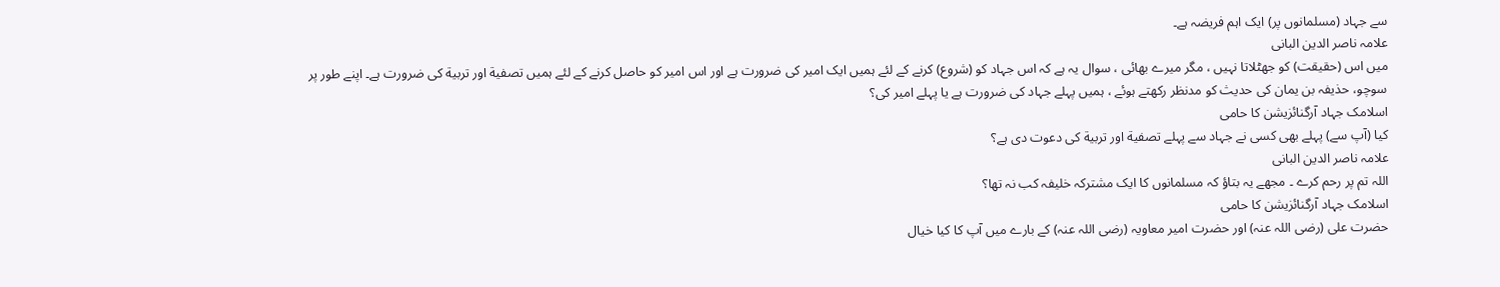سے جہاد (مسلمانوں پر) ایک اہم فریضہ ہے۔
علامہ ناصر الدین البانی
میں اس (حقیقت) کو جھٹلاتا نہیں ، مگر میرے بھائی ، سوال یہ ہے کہ اس جہاد کو (شروع) کرنے کے لئے ہمیں ایک امیر کی ضرورت ہے اور اس امیر کو حاصل کرنے کے لئے ہمیں تصفیة اور تربیة کی ضرورت ہے۔ اپنے طور پر سوچو، حذیفہ بن یمان کی حدیث کو مدنظر رکھتے ہوئے ، ہمیں پہلے جہاد کی ضرورت ہے یا پہلے امیر کی؟
اسلامک جہاد آرگنائزیشن کا حامی
کیا (آپ سے) پہلے بھی کسی نے جہاد سے پہلے تصفیة اور تربیة کی دعوت دی ہے؟
علامہ ناصر الدین البانی
اللہ تم پر رحم کرے ۔ مجھے یہ بتاؤ کہ مسلمانوں کا ایک مشترکہ خلیفہ کب نہ تھا؟
اسلامک جہاد آرگنائزیشن کا حامی
حضرت علی (رضی اللہ عنہ) اور حضرت امیر معاویہ (رضی اللہ عنہ) کے بارے میں آپ کا کیا خیال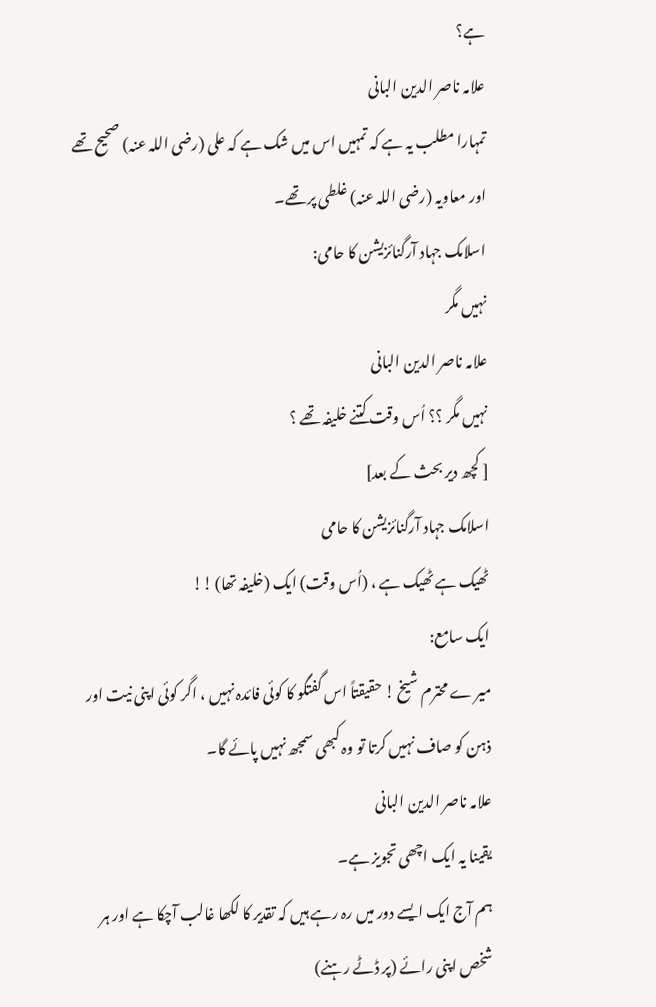ہے؟
علامہ ناصر الدین البانی
تمہارا مطلب یہ ہے کہ تمہیں اس میں شک ہے کہ علی (رضی اللہ عنہ) صحیح تھے اور معاویہ (رضی اللہ عنہ) غلطی پر تھے۔
اسلامک جہاد آرگنائزیشن کا حامی:
نہیں مگر
علامہ ناصر الدین البانی
نہیں مگر ؟؟ اُس وقت کتنے خلیفہ تھے ؟
[ کچھ دیر بحث کے بعد]
اسلامک جہاد آرگنائزیشن کا حامی
ٹھیک ہے ٹھیک ہے ، (اُس وقت) ایک (خلیفہ تھا) !!
ایک سامع:
میر ے محترم شیخ ! حقیقتاً اس گفتگو کا کوئی فائدہ نہیں ، اگر کوئی اپنی نیت اور ذہن کو صاف نہیں کرتا تو وہ کبھی سمجھ نہیں پائے گا۔
علامہ ناصر الدین البانی
یقینا یہ ایک اچھی تجویز ہے۔
ہم آج ایک ایسے دور میں رہ رہے ہیں کہ تقدیر کا لکھا غالب آچکا ہے اور ہر شخص اپنی رائے (پر ڈٹے رہنے)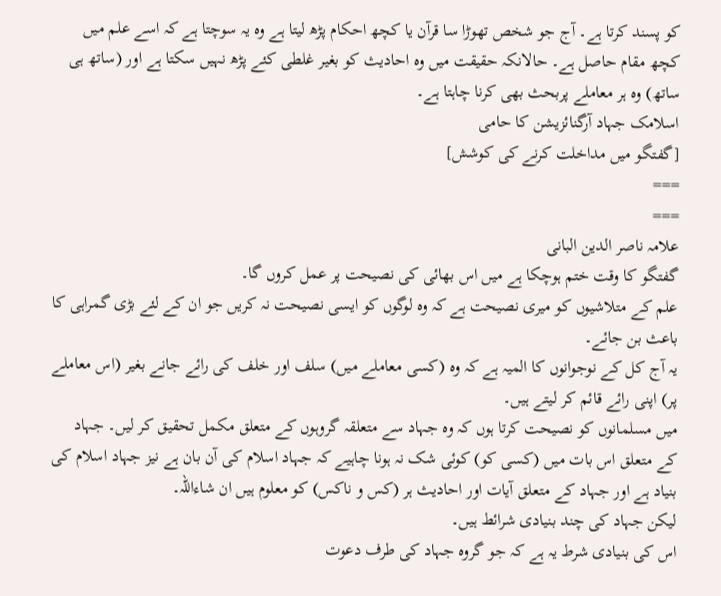کو پسند کرتا ہے۔ آج جو شخص تھوڑا سا قرآن یا کچھ احکام پڑھ لیتا ہے وہ یہ سوچتا ہے کہ اسے علم میں کچھ مقام حاصل ہے۔ حالانکہ حقیقت میں وہ احادیث کو بغیر غلطی کئے پڑھ نہیں سکتا ہے اور (ساتھ ہی ساتھ) وہ ہر معاملے پربحث بھی کرنا چاہتا ہے۔
اسلامک جہاد آرگنائزیشن کا حامی
[گفتگو میں مداخلت کرنے کی کوشش]
===
===
علامہ ناصر الدین البانی
گفتگو کا وقت ختم ہوچکا ہے میں اس بھائی کی نصیحت پر عمل کروں گا۔
علم کے متلاشیوں کو میری نصیحت ہے کہ وہ لوگوں کو ایسی نصیحت نہ کریں جو ان کے لئے بڑی گمراہی کا باعث بن جائے۔
یہ آج کل کے نوجوانوں کا المیہ ہے کہ وہ (کسی معاملے میں) سلف اور خلف کی رائے جانے بغیر (اس معاملے پر) اپنی رائے قائم کر لیتے ہیں۔
میں مسلمانوں کو نصیحت کرتا ہوں کہ وہ جہاد سے متعلقہ گروہوں کے متعلق مکمل تحقیق کر لیں۔ جہاد کے متعلق اس بات میں (کسی کو) کوئی شک نہ ہونا چاہیے کہ جہاد اسلام کی آن بان ہے نیز جہاد اسلام کی بنیاد ہے اور جہاد کے متعلق آیات اور احادیث ہر (کس و ناکس) کو معلوم ہیں ان شاءاللہ۔
لیکن جہاد کی چند بنیادی شرائط ہیں۔
اس کی بنیادی شرط یہ ہے کہ جو گروہ جہاد کی طرف دعوت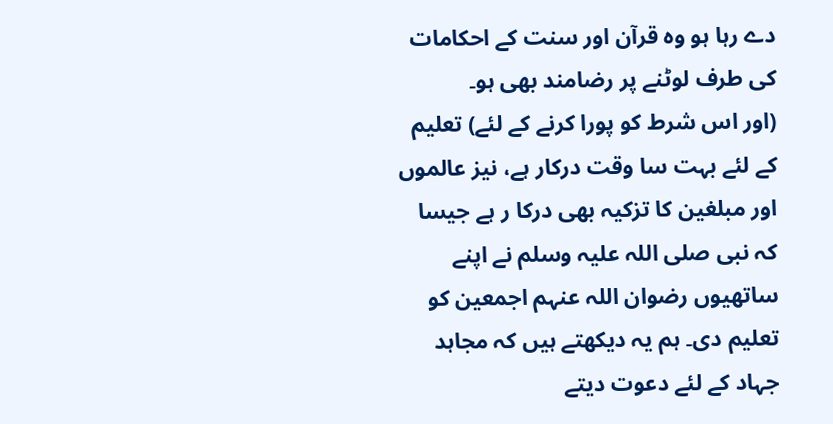دے رہا ہو وہ قرآن اور سنت کے احکامات کی طرف لوٹنے پر رضامند بھی ہو۔
(اور اس شرط کو پورا کرنے کے لئے) تعلیم کے لئے بہت سا وقت درکار ہے، نیز عالموں اور مبلغین کا تزکیہ بھی درکا ر ہے جیسا کہ نبی صلی اللہ علیہ وسلم نے اپنے ساتھیوں رضوان اللہ عنہم اجمعین کو تعلیم دی۔ ہم یہ دیکھتے ہیں کہ مجاہد جہاد کے لئے دعوت دیتے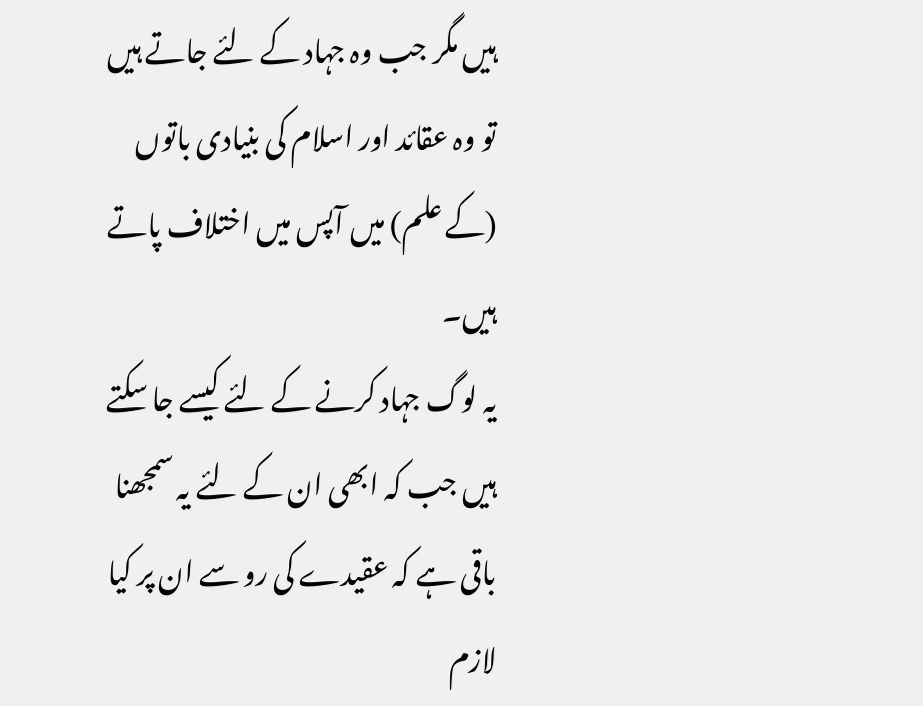ہیں مگر جب وہ جہاد کے لئے جاتے ہیں تو وہ عقائد اور اسلام کی بنیادی باتوں (کے علم) میں آپس میں اختلاف پاتے ہیں۔
یہ لوگ جہاد کرنے کے لئے کیسے جا سکتے ہیں جب کہ ابھی ان کے لئے یہ سمجھنا باقی ہے کہ عقیدے کی رو سے ان پر کیا لازم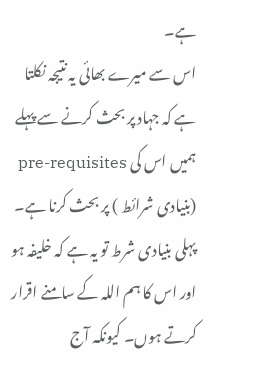ہے۔
اس سے میرے بھائی یہ نتیجہ نکلتا ہے کہ جہاد پر بحث کرنے سے پہلے ہمیں اس کی pre-requisites (بنیادی شرائط ) پر بحث کرنا ہے۔
پہلی بنیادی شرط تو یہ ہے کہ خلیفہ ہو اور اس کا ہم اللہ کے سامنے اقرار کرتے ہوں۔ کیونکہ آج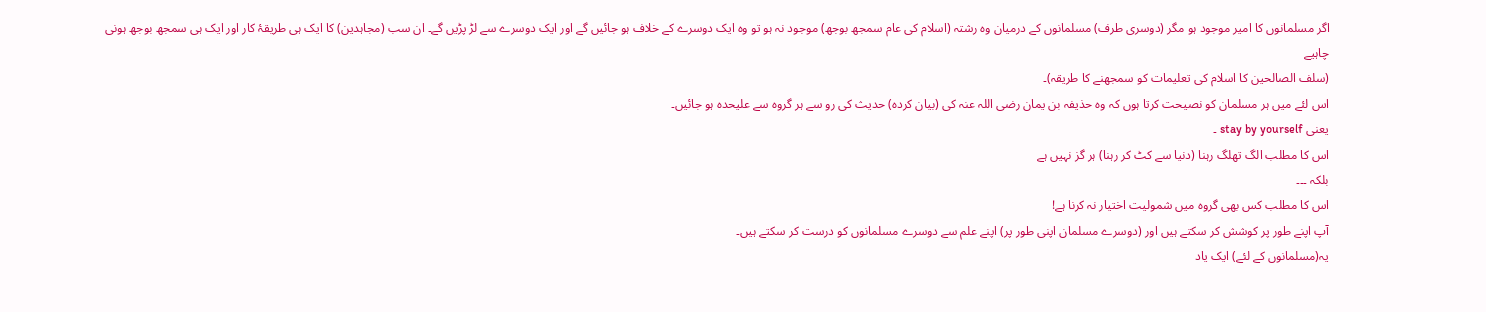اگر مسلمانوں کا امیر موجود ہو مگر (دوسری طرف) مسلمانوں کے درمیان وہ رشتہ (اسلام کی عام سمجھ بوجھ) موجود نہ ہو تو وہ ایک دوسرے کے خلاف ہو جائیں گے اور ایک دوسرے سے لڑ پڑیں گے۔ ان سب (مجاہدین) کا ایک ہی طریقۂ کار اور ایک ہی سمجھ بوجھ ہونی چاہیے
(سلف الصالحین کا اسلام کی تعلیمات کو سمجھنے کا طریقہ)۔
اس لئے میں ہر مسلمان کو نصیحت کرتا ہوں کہ وہ حذیفہ بن یمان رضی اللہ عنہ کی (بیان کردہ) حدیث کی رو سے ہر گروہ سے علیحدہ ہو جائیں۔
یعنی stay by yourself ۔
اس کا مطلب الگ تھلگ رہنا (دنیا سے کٹ کر رہنا) ہر گز نہیں ہے
بلکہ ۔۔۔
اس کا مطلب کس بھی گروہ میں شمولیت اختیار نہ کرنا ہے!
آپ اپنے طور پر کوشش کر سکتے ہیں اور (دوسرے مسلمان اپنی طور پر) اپنے علم سے دوسرے مسلمانوں کو درست کر سکتے ہیں۔
یہ(مسلمانوں کے لئے) ایک یاد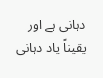دہانی ہے اور یقیناً یاد دہانی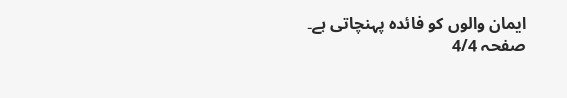ایمان والوں کو فائدہ پہنچاتی ہے۔
صفحہ 4/4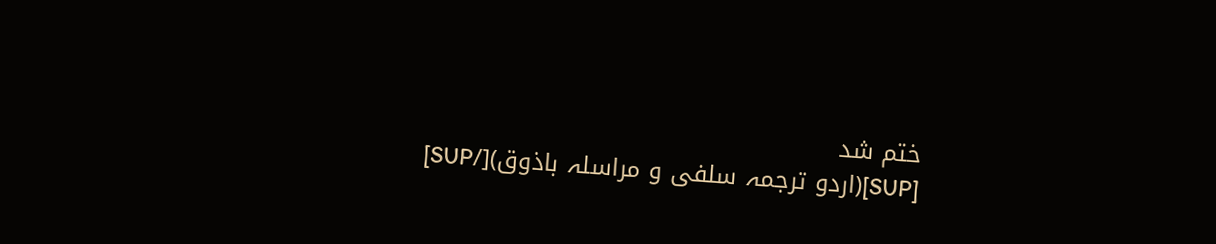ختم شد
[SUP](اردو ترجمہ سلفی و مراسلہ باذوق)[/SUP]